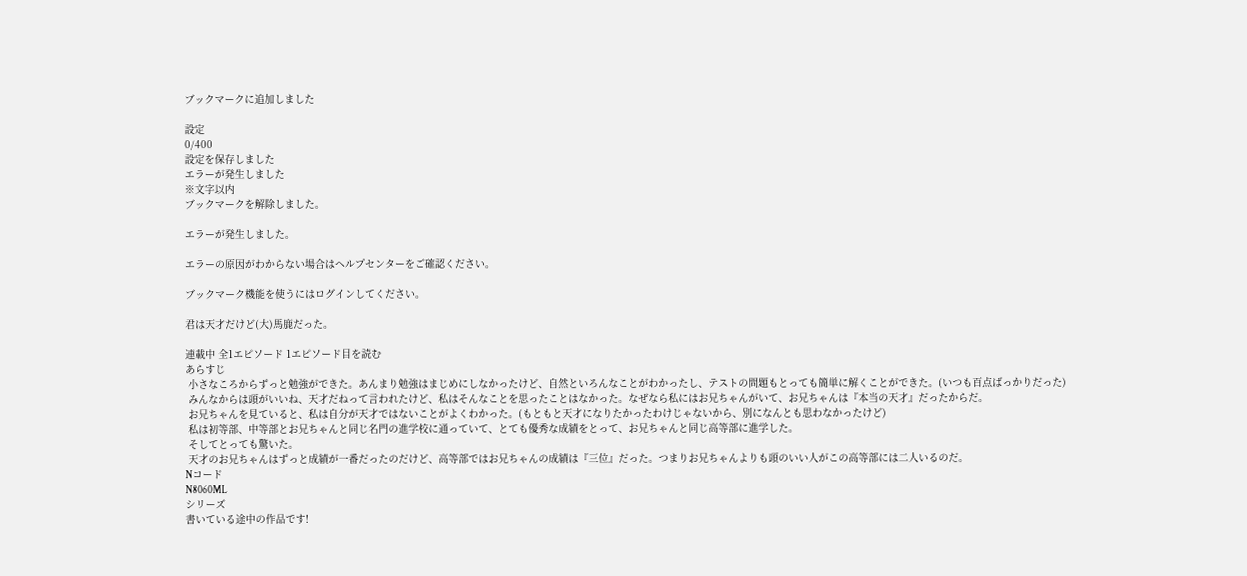ブックマークに追加しました

設定
0/400
設定を保存しました
エラーが発生しました
※文字以内
ブックマークを解除しました。

エラーが発生しました。

エラーの原因がわからない場合はヘルプセンターをご確認ください。

ブックマーク機能を使うにはログインしてください。

君は天才だけど(大)馬鹿だった。

連載中 全1エピソード 1エピソード目を読む
あらすじ
 小さなころからずっと勉強ができた。あんまり勉強はまじめにしなかったけど、自然といろんなことがわかったし、テストの問題もとっても簡単に解くことができた。(いつも百点ばっかりだった)
 みんなからは頭がいいね、天才だねって言われたけど、私はそんなことを思ったことはなかった。なぜなら私にはお兄ちゃんがいて、お兄ちゃんは『本当の天才』だったからだ。
 お兄ちゃんを見ていると、私は自分が天才ではないことがよくわかった。(もともと天才になりたかったわけじゃないから、別になんとも思わなかったけど)
 私は初等部、中等部とお兄ちゃんと同じ名門の進学校に通っていて、とても優秀な成績をとって、お兄ちゃんと同じ高等部に進学した。
 そしてとっても驚いた。
 天才のお兄ちゃんはずっと成績が一番だったのだけど、高等部ではお兄ちゃんの成績は『三位』だった。つまりお兄ちゃんよりも頭のいい人がこの高等部には二人いるのだ。
Nコード
N8060ML
シリーズ
書いている途中の作品です!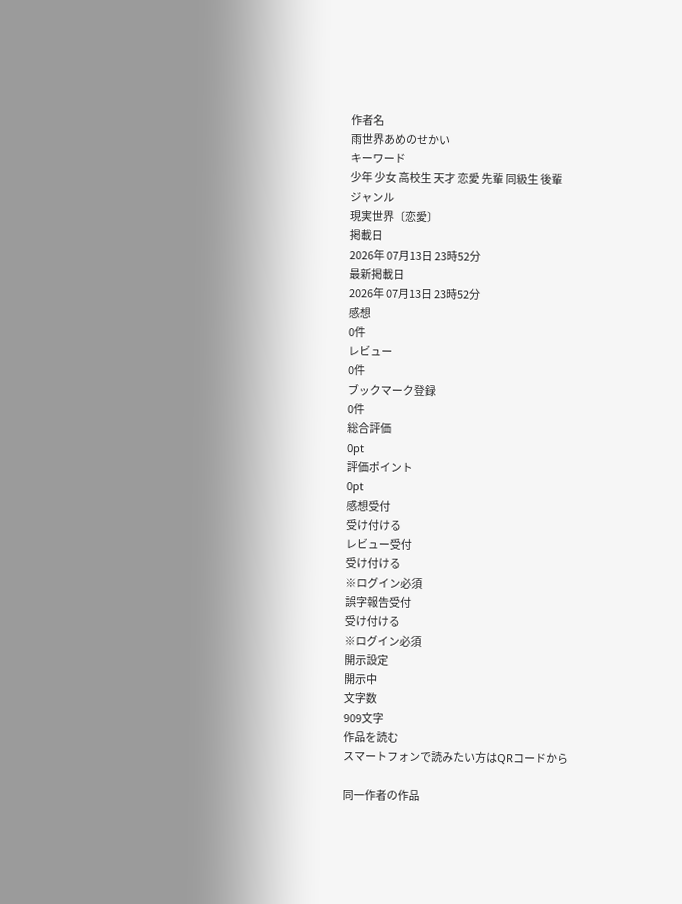作者名
雨世界あめのせかい
キーワード
少年 少女 高校生 天才 恋愛 先輩 同級生 後輩
ジャンル
現実世界〔恋愛〕
掲載日
2026年 07月13日 23時52分
最新掲載日
2026年 07月13日 23時52分
感想
0件
レビュー
0件
ブックマーク登録
0件
総合評価
0pt
評価ポイント
0pt
感想受付
受け付ける
レビュー受付
受け付ける
※ログイン必須
誤字報告受付
受け付ける
※ログイン必須
開示設定
開示中
文字数
909文字
作品を読む
スマートフォンで読みたい方はQRコードから

同一作者の作品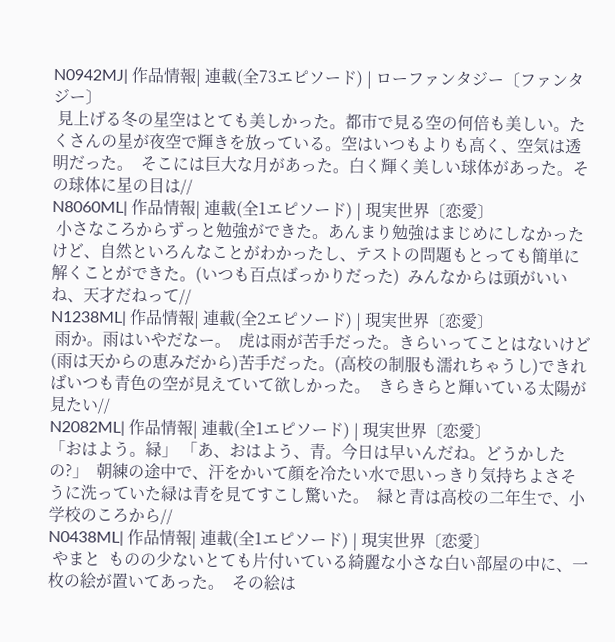N0942MJ| 作品情報| 連載(全73エピソード) | ローファンタジー〔ファンタジー〕
 見上げる冬の星空はとても美しかった。都市で見る空の何倍も美しい。たくさんの星が夜空で輝きを放っている。空はいつもよりも高く、空気は透明だった。  そこには巨大な月があった。白く輝く美しい球体があった。その球体に星の目は//
N8060ML| 作品情報| 連載(全1エピソード) | 現実世界〔恋愛〕
 小さなころからずっと勉強ができた。あんまり勉強はまじめにしなかったけど、自然といろんなことがわかったし、テストの問題もとっても簡単に解くことができた。(いつも百点ばっかりだった)  みんなからは頭がいいね、天才だねって//
N1238ML| 作品情報| 連載(全2エピソード) | 現実世界〔恋愛〕
 雨か。雨はいやだなー。  虎は雨が苦手だった。きらいってことはないけど(雨は天からの恵みだから)苦手だった。(高校の制服も濡れちゃうし)できればいつも青色の空が見えていて欲しかった。  きらきらと輝いている太陽が見たい//
N2082ML| 作品情報| 連載(全1エピソード) | 現実世界〔恋愛〕
「おはよう。緑」 「あ、おはよう、青。今日は早いんだね。どうかしたの?」  朝練の途中で、汗をかいて顔を冷たい水で思いっきり気持ちよさそうに洗っていた緑は青を見てすこし驚いた。  緑と青は高校の二年生で、小学校のころから//
N0438ML| 作品情報| 連載(全1エピソード) | 現実世界〔恋愛〕
 やまと  ものの少ないとても片付いている綺麗な小さな白い部屋の中に、一枚の絵が置いてあった。  その絵は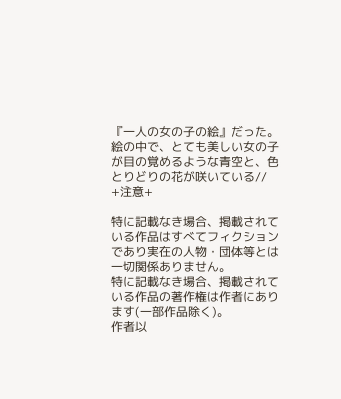『一人の女の子の絵』だった。  絵の中で、とても美しい女の子が目の覚めるような青空と、色とりどりの花が咲いている//
+注意+

特に記載なき場合、掲載されている作品はすべてフィクションであり実在の人物・団体等とは一切関係ありません。
特に記載なき場合、掲載されている作品の著作権は作者にあります(一部作品除く)。
作者以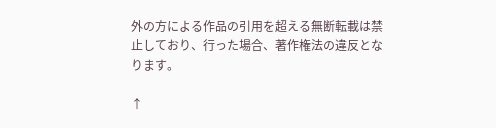外の方による作品の引用を超える無断転載は禁止しており、行った場合、著作権法の違反となります。

↑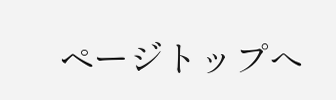ページトップへ